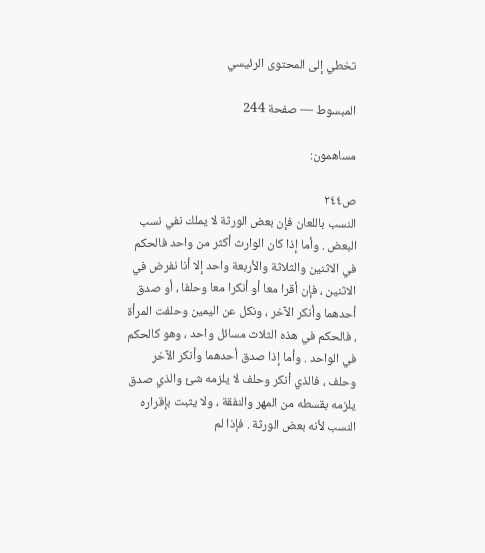تخطي إلى المحتوى الرئيسي

المبسوط — صفحة 244

مساهمون:

ص٢٤٤
النسب باللعان فإن بعض الورثة لا يملك نفي نسب البعض . وأما إذا كان الوارث أكثر من واحد فالحكم في الاثنين والثلاثة والأربعة واحد إلا أنا نفرض في الاثنين ، فإن أقرا معا أو أنكرا معا وحلفا ، أو صدق أحدهما وأنكر الآخر ، ونكل عن اليمين وحلفت المرأة ، فالحكم في هذه الثلاث مسائل واحد ، وهو كالحكم في الواحد . وأما إذا صدق أحدهما وأنكر الآخر وحلف ، فالذي أنكر وحلف لا يلزمه شئ والذي صدق يلزمه بقسطه من المهر والنفقة ، ولا يثبت بإقراره النسب لأنه بعض الورثة . فإذا لم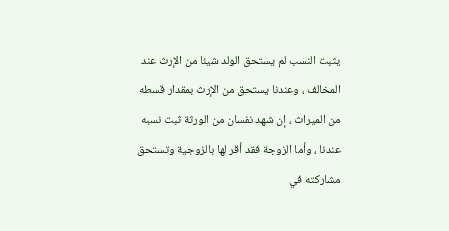يثبت النسب لم يستحق الولد شيئا من الإرث عند المخالف ، وعندنا يستحق من الإرث بمقدار قسطه من الميراث ، إن شهد نفسان من الورثة ثبت نسبه عندنا ، وأما الزوجة فقد أقر لها بالزوجية وتستحق مشاركته في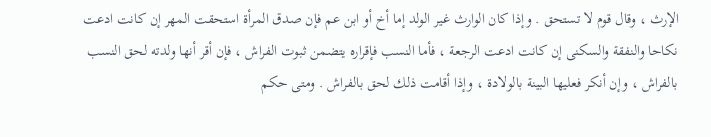الإرث ، وقال قوم لا تستحق . وإذا كان الوارث غير الولد إما أخ أو ابن عم فإن صدق المرأة استحقت المهر إن كانت ادعت نكاحا والنفقة والسكنى إن كانت ادعت الرجعة ، فأما النسب فإقراره يتضمن ثبوت الفراش ، فإن أقر أنها ولدته لحق النسب بالفراش ، وإن أنكر فعليها البينة بالولادة ، وإذا أقامت ذلك لحق بالفراش . ومتى حكم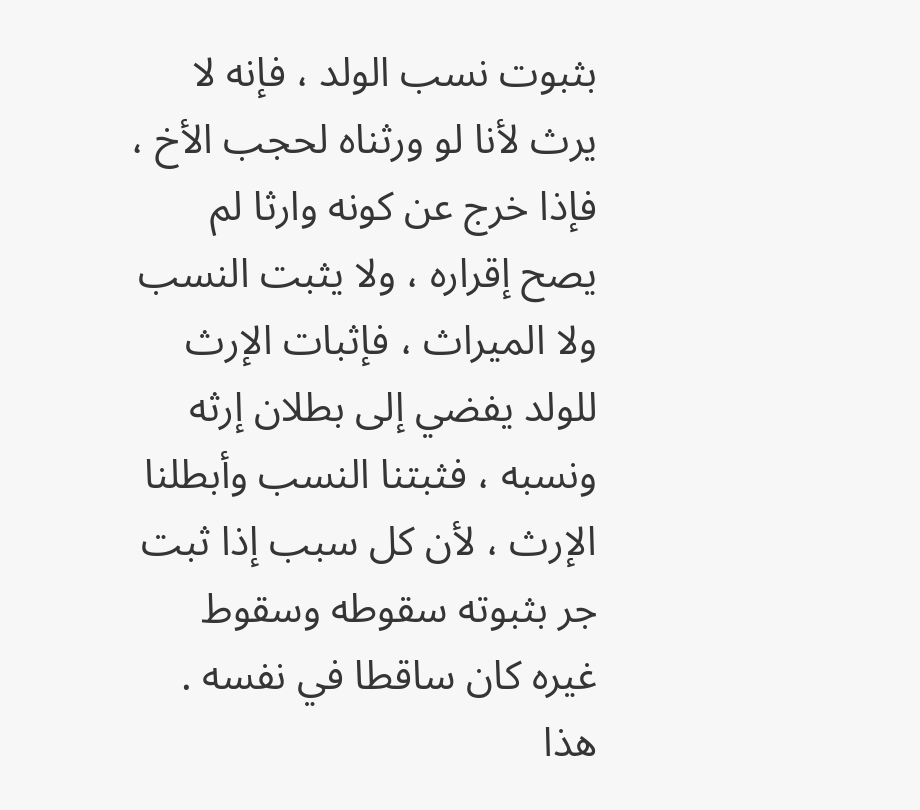بثبوت نسب الولد ، فإنه لا يرث لأنا لو ورثناه لحجب الأخ ، فإذا خرج عن كونه وارثا لم يصح إقراره ، ولا يثبت النسب ولا الميراث ، فإثبات الإرث للولد يفضي إلى بطلان إرثه ونسبه ، فثبتنا النسب وأبطلنا الإرث ، لأن كل سبب إذا ثبت جر بثبوته سقوطه وسقوط غيره كان ساقطا في نفسه . هذا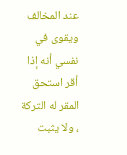عند المخالف ويقوى في نفسي أنه إذا أقر استحق المقر له التركة ، ولا يثبت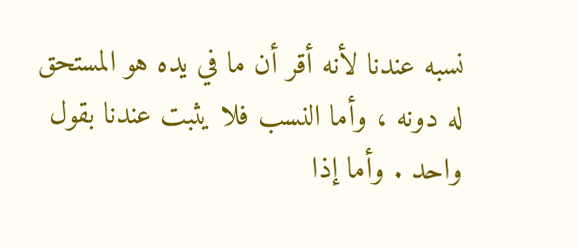نسبه عندنا لأنه أقر أن ما في يده هو المستحق له دونه ، وأما النسب فلا يثبت عندنا بقول واحد . وأما إذا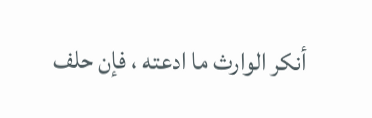أنكر الوارث ما ادعته ، فإن حلف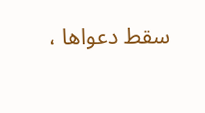سقط دعواها ،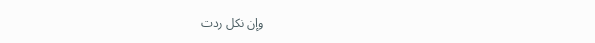وإن نكل ردت